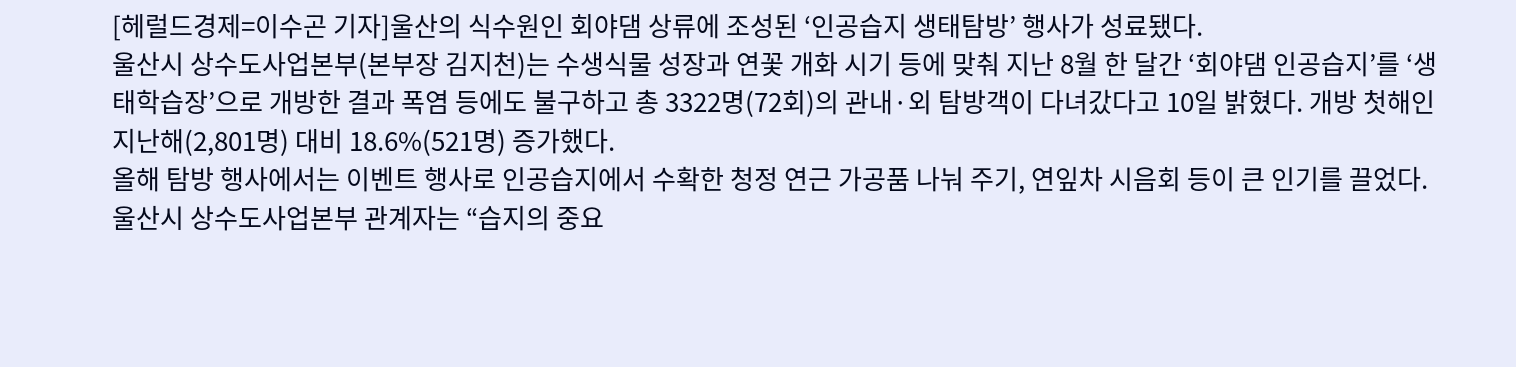[헤럴드경제=이수곤 기자]울산의 식수원인 회야댐 상류에 조성된 ‘인공습지 생태탐방’ 행사가 성료됐다.
울산시 상수도사업본부(본부장 김지천)는 수생식물 성장과 연꽃 개화 시기 등에 맞춰 지난 8월 한 달간 ‘회야댐 인공습지’를 ‘생태학습장’으로 개방한 결과 폭염 등에도 불구하고 총 3322명(72회)의 관내·외 탐방객이 다녀갔다고 10일 밝혔다. 개방 첫해인 지난해(2,801명) 대비 18.6%(521명) 증가했다.
올해 탐방 행사에서는 이벤트 행사로 인공습지에서 수확한 청정 연근 가공품 나눠 주기, 연잎차 시음회 등이 큰 인기를 끌었다.
울산시 상수도사업본부 관계자는 “습지의 중요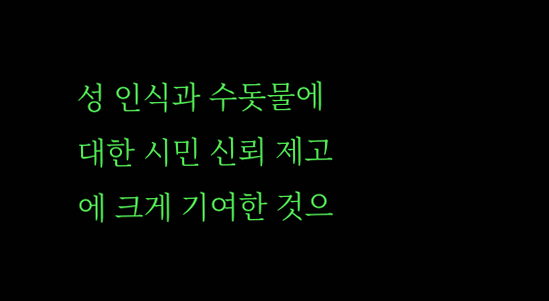성 인식과 수돗물에 대한 시민 신뢰 제고에 크게 기여한 것으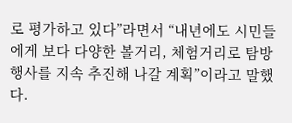로 평가하고 있다”라면서 “내년에도 시민들에게 보다 다양한 볼거리, 체험거리로 탐방 행사를 지속 추진해 나갈 계획”이라고 말했다.